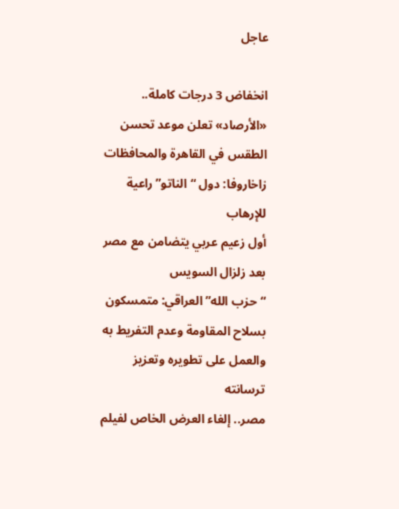عاجل

انخفاض 3 درجات كاملة.. «الأرصاد» تعلن موعد تحسن الطقس في القاهرة والمحافظات
زاخاروفا: دول “الناتو” راعية للإرهاب
أول زعيم عربي يتضامن مع مصر بعد زلزال السويس
“حزب الله” العراقي: متمسكون بسلاح المقاومة وعدم التفريط به والعمل على تطويره وتعزيز ترسانته
مصر.. إلغاء العرض الخاص لفيلم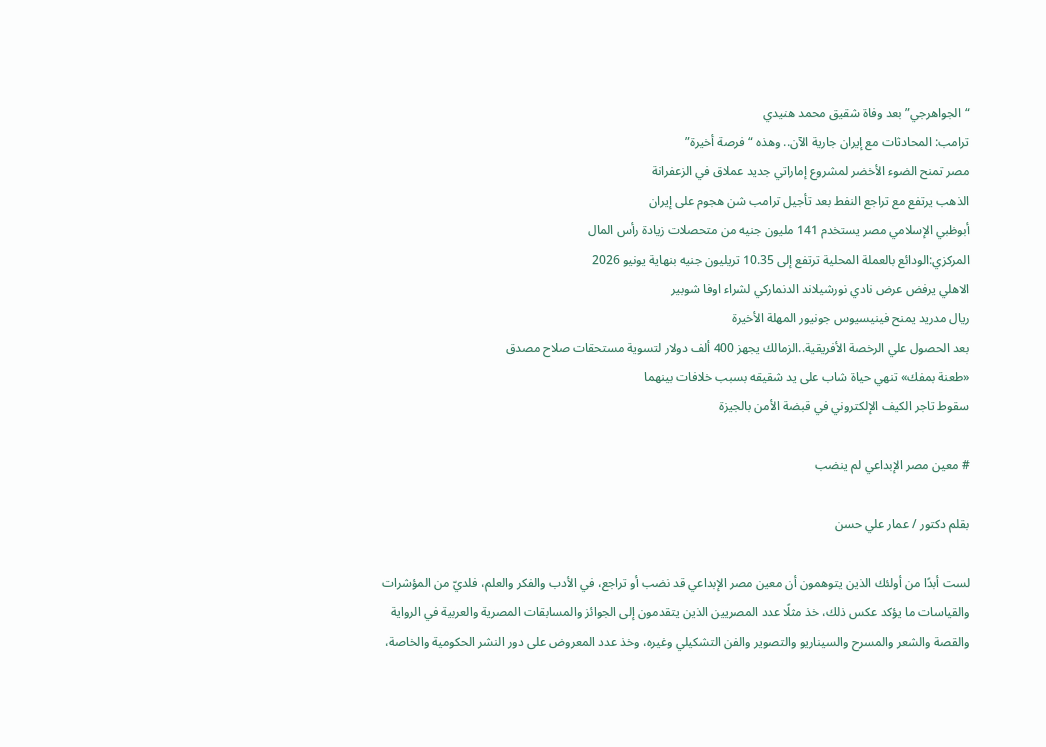“الجواهرجي” بعد وفاة شقيق محمد هنيدي
ترامب: المحادثات مع إيران جارية الآن.. وهذه “فرصة أخيرة”
مصر تمنح الضوء الأخضر لمشروع إماراتي جديد عملاق في الزعفرانة
الذهب يرتفع مع تراجع النفط بعد تأجيل ترامب شن هجوم على إيران
أبوظبي الإسلامي مصر يستخدم 141 مليون جنيه من متحصلات زيادة رأس المال
المركزي:الودائع بالعملة المحلية ترتفع إلى 10.35 تريليون جنيه بنهاية يونيو 2026
الاهلي يرفض عرض نادي نورشيلاند الدنماركي لشراء اوفا شوبير
ريال مدريد يمنح فينيسيوس جونيور المهلة الأخيرة
بعد الحصول علي الرخصة الأفريقية..الزمالك يجهز 400 ألف دولار لتسوية مستحقات صلاح مصدق
«طعنة بمفك» تنهي حياة شاب على يد شقيقه بسبب خلافات بينهما
سقوط تاجر الكيف الإلكتروني في قبضة الأمن بالجيزة

# معين مصر الإبداعي لم ينضب

بقلم دكتور / عمار علي حسن

لست أبدًا من أولئك الذين يتوهمون أن معين مصر الإبداعي قد نضب أو تراجع، في الأدب والفكر والعلم، فلديّ من المؤشرات والقياسات ما يؤكد عكس ذلك، خذ مثلًا عدد المصريين الذين يتقدمون إلى الجوائز والمسابقات المصرية والعربية في الرواية والقصة والشعر والمسرح والسيناريو والتصوير والفن التشكيلي وغيره، وخذ عدد المعروض على دور النشر الحكومية والخاصة،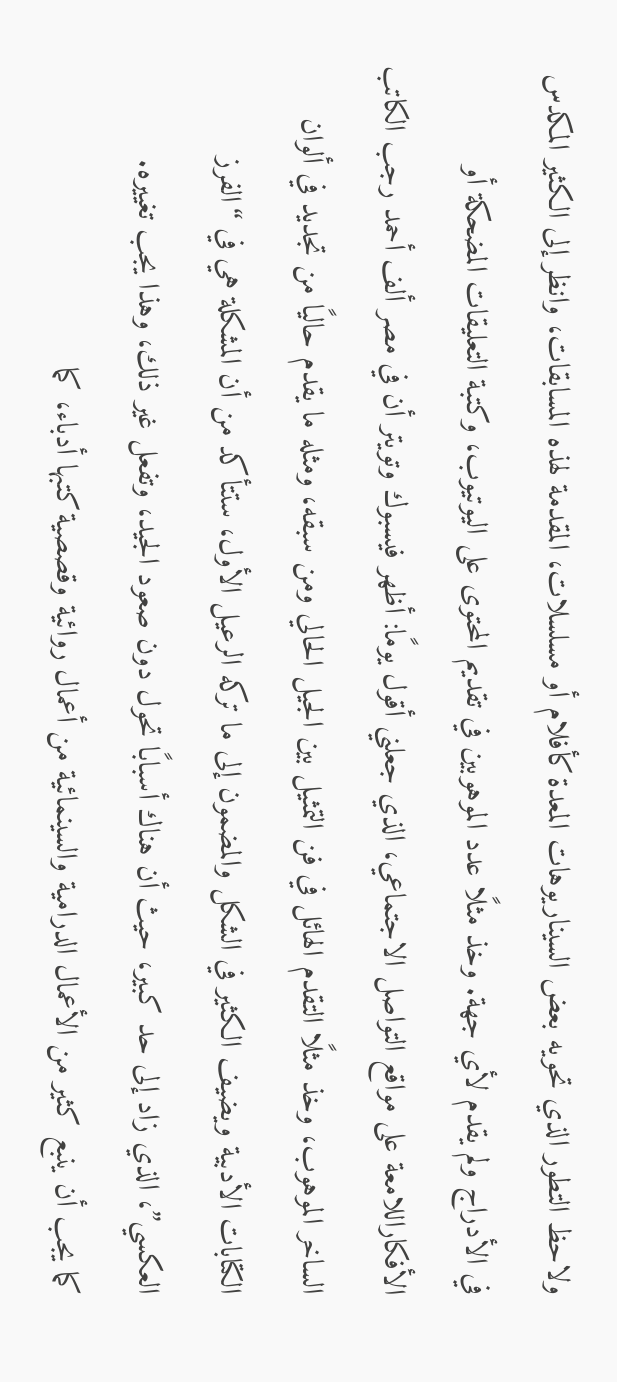ولاحظ التطور الذي تحويه بعض السيناريوهات المعدة كأفلام أو مسلسلات، المقدمة لهذه المسابقات، وانظر إلى الكثير المكدس في الأدراج ولم يقدم لأي جهة. وخذ مثلًا عدد الموهوبين في تقديم المحتوى على اليوتيوب، وكتبة التعليقات المضحكة أو الأفكاراللامعة على مواقع التواصل الاجتماعي، الذي جعلني أقول يومًا: أظهر فيسبوك وتويتر أن في مصر ألف أحمد رجب الكاتب الساخر الموهوب، وخذ مثلًا التقدم الهائل في فن التمثيل بين الجيل الحالي ومن سبقه، ومثله ما يقدم حاليًا من تجديد في ألوان الكتابات الأدبية ويضيف الكثير في الشكل والمضمون إلى ما تركه الرعيل الأول، ستتأكد من أن المشكلة هي في “الفرز العكسي”، الذي زاد إلى حد كبير، حيث أن هناك أسبابًا تحول دون صعود الجيد، وتفعل غير ذلك، وهذا يجب تغييره.
كما يجب أن ينبع كثير من الأعمال الدرامية والسينمائية من أعمال روائية وقصصية كتبها أدباء، كما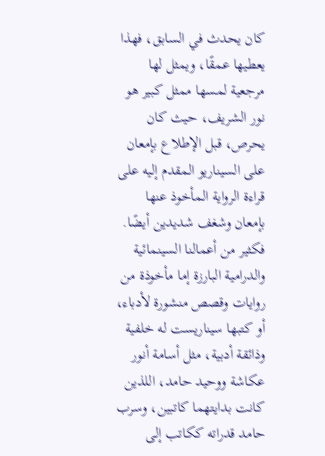كان يحدث في السابق، فهذا يعطيها عمقًا، ويمثل لها مرجعية لمسها ممثل كبير هو نور الشريف، حيث كان يحرص، قبل الإطلاع بإمعان على السيناريو المقدم إليه على قراءة الرواية المأخوذ عنها بإمعان وشغف شديدين أيضًا.
فكثير من أعمالنا السينمائية والدرامية البارزة إما مأخوذة من روايات وقصص منشورة لأدباء، أو كتبها سيناريست له خلفية وذائقة أدبية، مثل أسامة أنور عكاشة ووحيد حامد، اللذين كانت بدايتهما كاتبين، وسرب حامد قدراته ككاتب إلى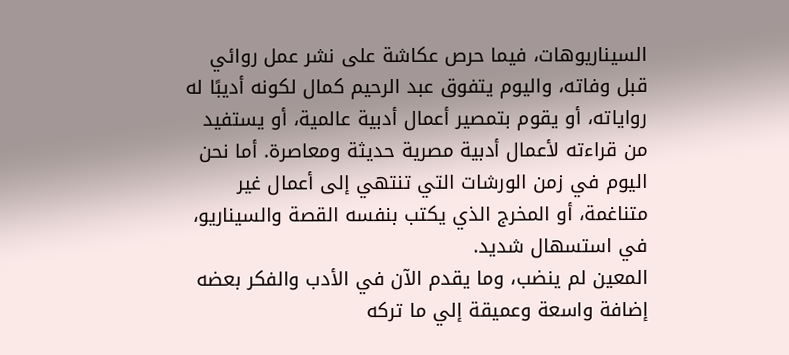السيناريوهات، فيما حرص عكاشة على نشر عمل روائي قبل وفاته، واليوم يتفوق عبد الرحيم كمال لكونه أديبًا له رواياته، أو يقوم بتمصير أعمال أدبية عالمية، أو يستفيد من قراءته لأعمال أدبية مصرية حديثة ومعاصرة. أما نحن اليوم في زمن الورشات التي تنتهي إلى أعمال غير متناغمة، أو المخرج الذي يكتب بنفسه القصة والسيناريو، في استسهال شديد.
المعين لم ينضب، وما يقدم الآن في الأدب والفكر بعضه إضافة واسعة وعميقة إلي ما تركه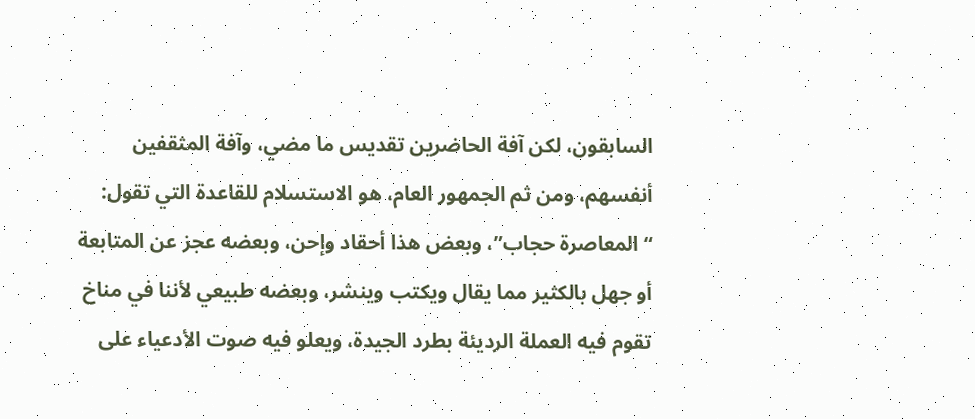السابقون، لكن آفة الحاضرين تقديس ما مضي، وآفة المثقفين أنفسهم، ومن ثم الجمهور العام، هو الاستسلام للقاعدة التي تقول: “المعاصرة حجاب”، وبعض هذا أحقاد وإحن، وبعضه عجز عن المتابعة أو جهل بالكثير مما يقال ويكتب وينشر، وبعضه طبيعي لأننا في مناخ تقوم فيه العملة الرديئة بطرد الجيدة، ويعلو فيه صوت الأدعياء على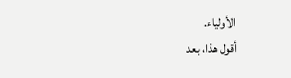الأولياء.
أقول هذا، بعد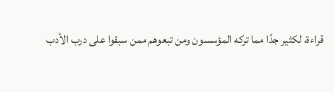قراءة، لكثير جدًا مما تركه المؤسسون ومن تبعوهم ممن سبقوا على درب الأدب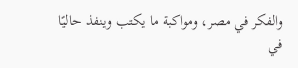والفكر في مصر، ومواكبة ما يكتب وينفذ حاليًا في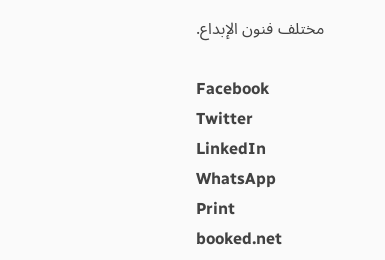مختلف فنون الإبداع.

Facebook
Twitter
LinkedIn
WhatsApp
Print
booked.net